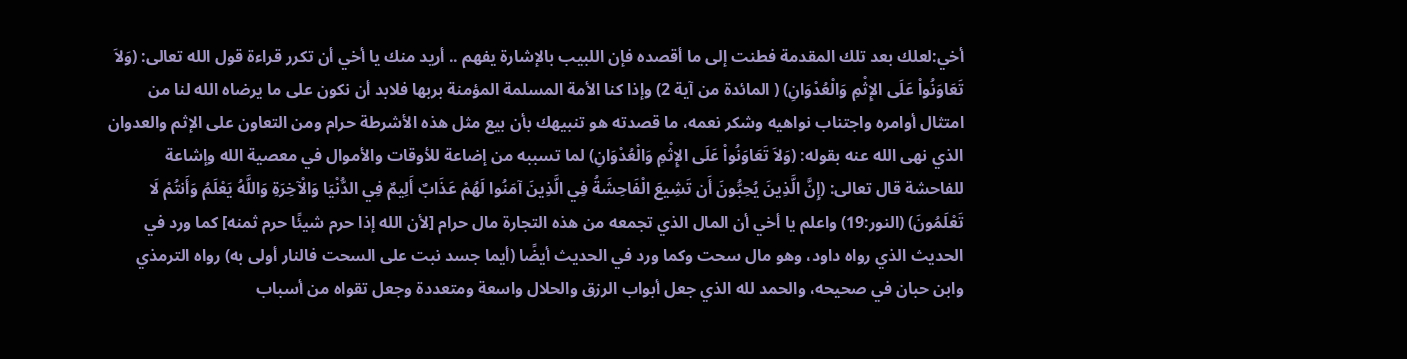أخي:لعلك بعد تلك المقدمة فطنت إلى ما أقصده فإن اللبيب بالإشارة يفهم .. أريد منك يا أخي أن تكرر قراءة قول الله تعالى: (وَلاَ تَعَاوَنُواْ عَلَى الإِثْمِ وَالْعُدْوَانِ) ( المائدة من آية 2) وإذا كنا الأمة المسلمة المؤمنة بربها فلابد أن نكون على ما يرضاه الله لنا من امتثال أوامره واجتناب نواهيه وشكر نعمه، ما قصدته هو تنبيهك بأن بيع مثل هذه الأشرطة حرام ومن التعاون على الإثم والعدوان الذي نهى الله عنه بقوله: (وَلاَ تَعَاوَنُواْ عَلَى الإِثْمِ وَالْعُدْوَانِ) لما تسببه من إضاعة للأوقات والأموال في معصية الله وإشاعة للفاحشة قال تعالى: (إِنَّ الَّذِينَ يُحِبُّونَ أَن تَشِيعَ الْفَاحِشَةُ فِي الَّذِينَ آمَنُوا لَهُمْ عَذَابٌ أَلِيمٌ فِي الدُّنْيَا وَالْآخِرَةِ وَاللَّهُ يَعْلَمُ وَأَنتُمْ لَا تَعْلَمُونَ) (النور:19) واعلم يا أخي أن المال الذي تجمعه من هذه التجارة مال حرام [لأن الله إذا حرم شيئًا حرم ثمنه] كما ورد في الحديث الذي رواه داود، وهو مال سحت وكما ورد في الحديث أيضًا (أيما جسد نبت على السحت فالنار أولى به) رواه الترمذي وابن حبان في صحيحه، والحمد لله الذي جعل أبواب الرزق والحلال واسعة ومتعددة وجعل تقواه من أسباب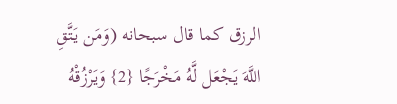الرزق كما قال سبحانه (وَمَن يَتَّقِ اللَّهَ يَجْعَل لَّهُ مَخْرَجًا {2} وَيَرْزُقْهُ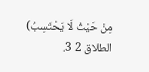مِنْ حَيْثُ لَا يَحْتَسِبُ) الطلاق 2 3.